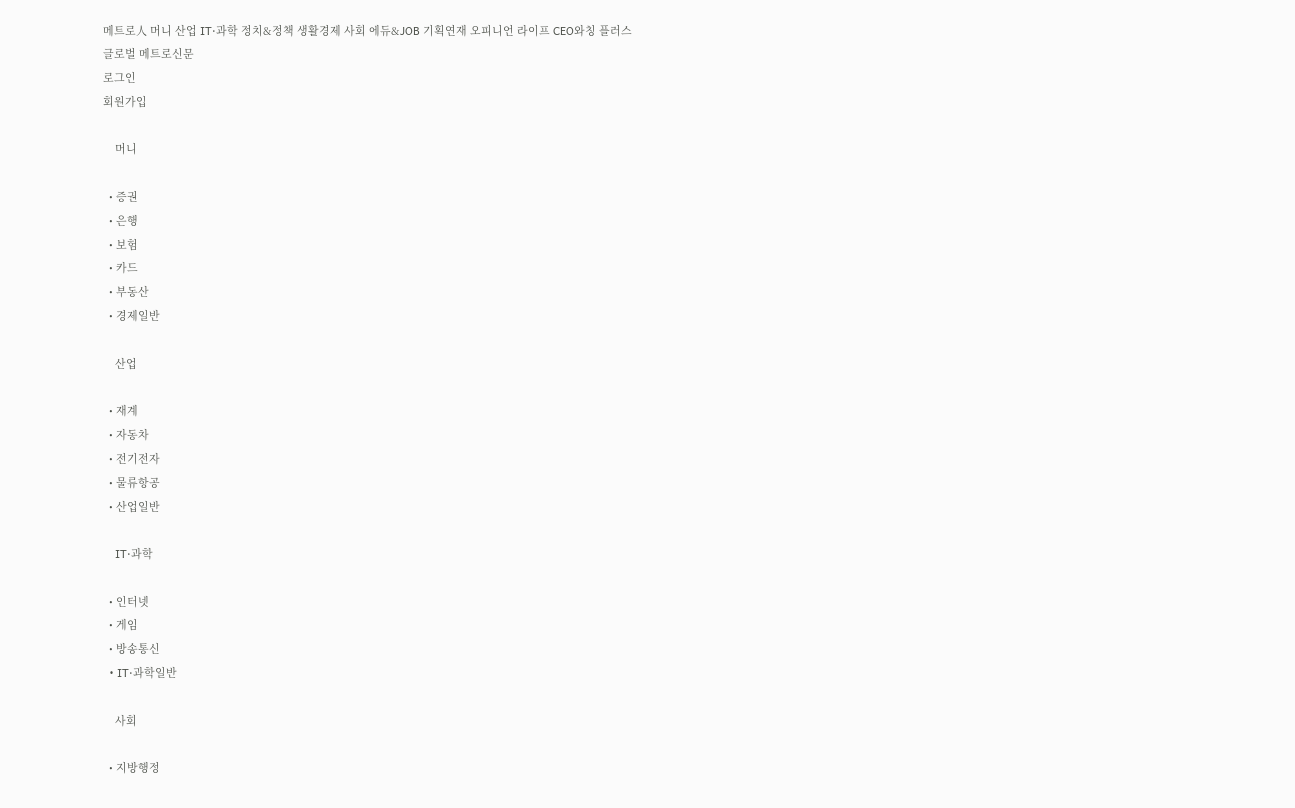메트로人 머니 산업 IT·과학 정치&정책 생활경제 사회 에듀&JOB 기획연재 오피니언 라이프 CEO와칭 플러스
글로벌 메트로신문
로그인
회원가입

    머니

  • 증권
  • 은행
  • 보험
  • 카드
  • 부동산
  • 경제일반

    산업

  • 재계
  • 자동차
  • 전기전자
  • 물류항공
  • 산업일반

    IT·과학

  • 인터넷
  • 게임
  • 방송통신
  • IT·과학일반

    사회

  • 지방행정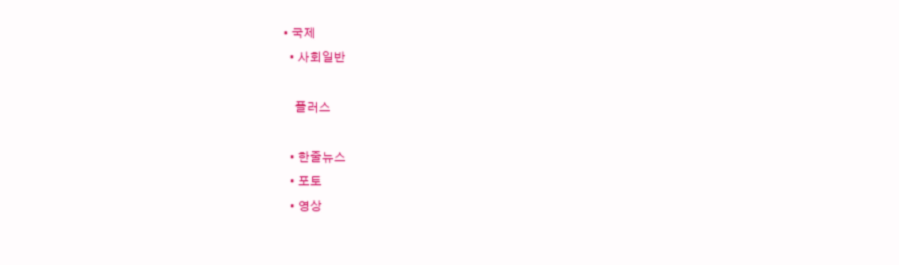• 국제
  • 사회일반

    플러스

  • 한줄뉴스
  • 포토
  • 영상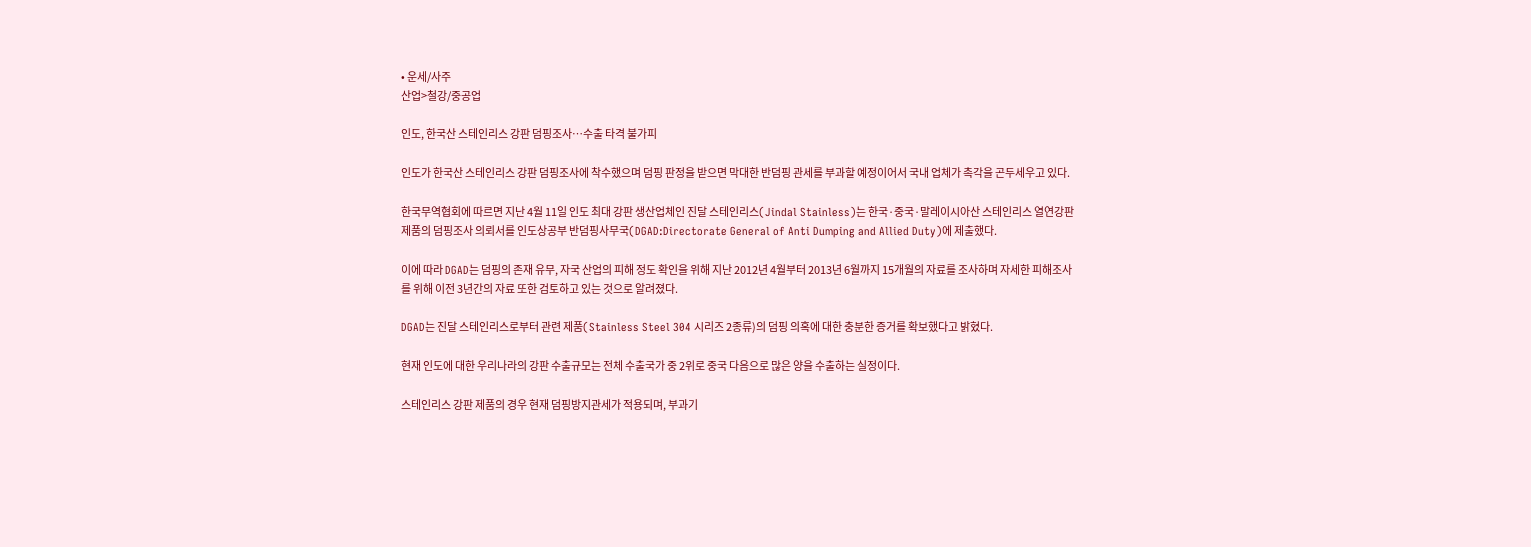• 운세/사주
산업>철강/중공업

인도, 한국산 스테인리스 강판 덤핑조사…수출 타격 불가피

인도가 한국산 스테인리스 강판 덤핑조사에 착수했으며 덤핑 판정을 받으면 막대한 반덤핑 관세를 부과할 예정이어서 국내 업체가 촉각을 곤두세우고 있다.

한국무역협회에 따르면 지난 4월 11일 인도 최대 강판 생산업체인 진달 스테인리스(Jindal Stainless)는 한국·중국·말레이시아산 스테인리스 열연강판 제품의 덤핑조사 의뢰서를 인도상공부 반덤핑사무국(DGAD:Directorate General of Anti Dumping and Allied Duty)에 제출했다.

이에 따라 DGAD는 덤핑의 존재 유무, 자국 산업의 피해 정도 확인을 위해 지난 2012년 4월부터 2013년 6월까지 15개월의 자료를 조사하며 자세한 피해조사를 위해 이전 3년간의 자료 또한 검토하고 있는 것으로 알려졌다.

DGAD는 진달 스테인리스로부터 관련 제품(Stainless Steel 304 시리즈 2종류)의 덤핑 의혹에 대한 충분한 증거를 확보했다고 밝혔다.

현재 인도에 대한 우리나라의 강판 수출규모는 전체 수출국가 중 2위로 중국 다음으로 많은 양을 수출하는 실정이다.

스테인리스 강판 제품의 경우 현재 덤핑방지관세가 적용되며, 부과기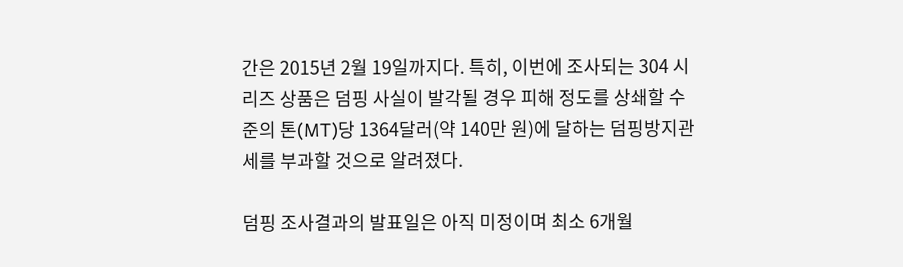간은 2015년 2월 19일까지다. 특히, 이번에 조사되는 304 시리즈 상품은 덤핑 사실이 발각될 경우 피해 정도를 상쇄할 수준의 톤(MT)당 1364달러(약 140만 원)에 달하는 덤핑방지관세를 부과할 것으로 알려졌다.

덤핑 조사결과의 발표일은 아직 미정이며 최소 6개월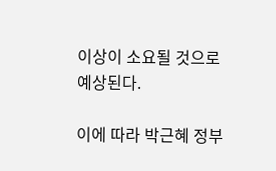이상이 소요될 것으로 예상된다.

이에 따라 박근혜 정부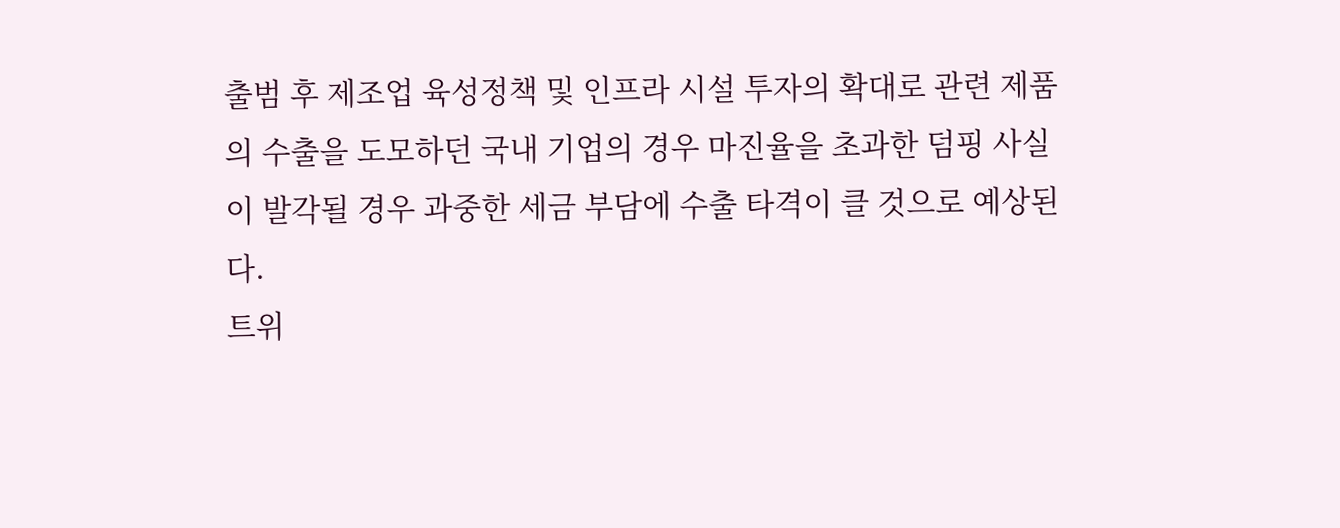출범 후 제조업 육성정책 및 인프라 시설 투자의 확대로 관련 제품의 수출을 도모하던 국내 기업의 경우 마진율을 초과한 덤핑 사실이 발각될 경우 과중한 세금 부담에 수출 타격이 클 것으로 예상된다.
트위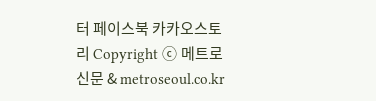터 페이스북 카카오스토리 Copyright ⓒ 메트로신문 & metroseoul.co.kr